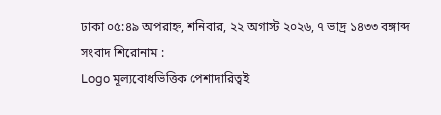ঢাকা ০৫:৪৯ অপরাহ্ন, শনিবার, ২২ অগাস্ট ২০২৬, ৭ ভাদ্র ১৪৩৩ বঙ্গাব্দ
সংবাদ শিরোনাম :
Logo মূল্যবোধভিত্তিক পেশাদারিত্বই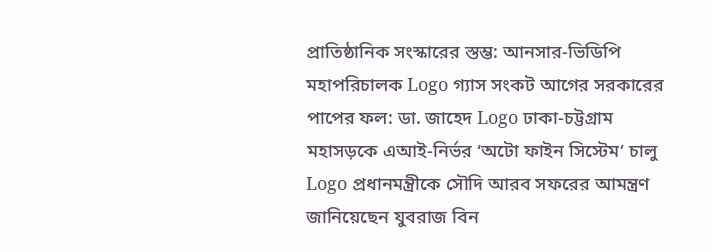প্রাতিষ্ঠানিক সংস্কারের স্তম্ভ: আনসার-ভিডিপি মহাপরিচালক Logo গ্যাস সংকট আগের সরকারের পাপের ফল: ডা. জাহেদ Logo ঢাকা-চট্টগ্রাম মহাসড়কে এআই-নির্ভর ‘অটো ফাইন সিস্টেম’ চালু Logo প্রধানমন্ত্রীকে সৌদি আরব সফরের আমন্ত্রণ জানিয়েছেন যুবরাজ বিন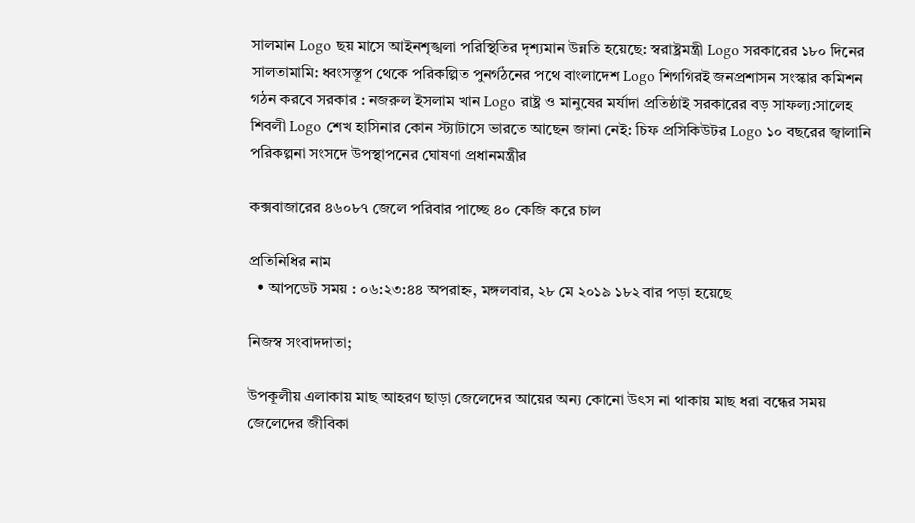সালমান Logo ছয় মাসে আইনশৃঙ্খলা পরিস্থিতির দৃশ্যমান উন্নতি হয়েছে: স্বরাষ্ট্রমন্ত্রী Logo সরকারের ১৮০ দিনের সালতামামি: ধ্বংসস্তূপ থেকে পরিকল্পিত পুনর্গঠনের পথে বাংলাদেশ Logo শিগগিরই জনপ্রশাসন সংস্কার কমিশন গঠন করবে সরকার : নজরুল ইসলাম খান Logo রাষ্ট্র ও মানুষের মর্যাদা প্রতিষ্ঠাই সরকারের বড় সাফল্য:সালেহ শিবলী Logo শেখ হাসিনার কোন স্ট্যাটাসে ভারতে আছেন জানা নেই: চিফ প্রসিকিউটর Logo ১০ বছরের জ্বালানি পরিকল্পনা সংসদে উপস্থাপনের ঘোষণা প্রধানমন্ত্রীর

কক্সবাজারের ৪৬০৮৭ জেলে পরিবার পাচ্ছে ৪০ কেজি করে চাল

প্রতিনিধির নাম
  • আপডেট সময় : ০৬:২৩:৪৪ অপরাহ্ন, মঙ্গলবার, ২৮ মে ২০১৯ ১৮২ বার পড়া হয়েছে

নিজস্ব সংবাদদাতা;

উপকূলীয় এলাকায় মাছ আহরণ ছাড়া জেলেদের আয়ের অন্য কোনো উৎস না থাকায় মাছ ধরা বন্ধের সময় জেলেদের জীবিকা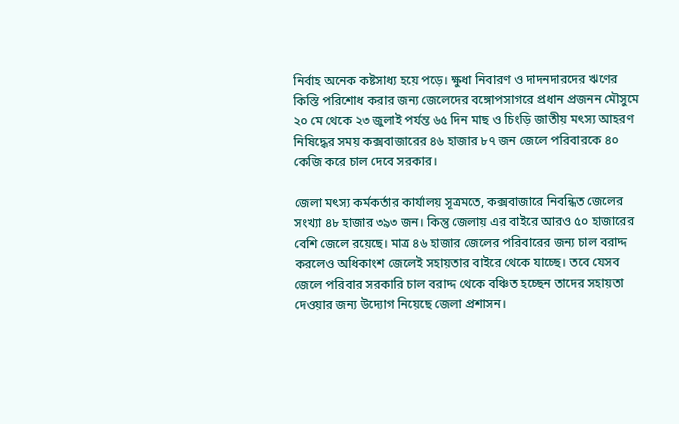নির্বাহ অনেক কষ্টসাধ্য হয়ে পড়ে। ক্ষুধা নিবারণ ও দাদনদারদের ঋণের কিস্তি পরিশোধ করার জন্য জেলেদের বঙ্গোপসাগরে প্রধান প্রজনন মৌসুমে ২০ মে থেকে ২৩ জুলাই পর্যন্ত ৬৫ দিন মাছ ও চিংড়ি জাতীয় মৎস্য আহরণ নিষিদ্ধের সময় কক্সবাজারের ৪৬ হাজার ৮৭ জন জেলে পরিবারকে ৪০ কেজি করে চাল দেবে সরকার।

জেলা মৎস্য কর্মকর্তার কার্যালয় সূত্রমতে, কক্সবাজারে নিবন্ধিত জেলের সংখ্যা ৪৮ হাজার ৩৯৩ জন। কিন্তু জেলায় এর বাইরে আরও ৫০ হাজারের বেশি জেলে রয়েছে। মাত্র ৪৬ হাজার জেলের পরিবারের জন্য চাল বরাদ্দ করলেও অধিকাংশ জেলেই সহায়তার বাইরে থেকে যাচ্ছে। তবে যেসব জেলে পরিবার সরকারি চাল বরাদ্দ থেকে বঞ্চিত হচ্ছেন তাদের সহায়তা দেওয়ার জন্য উদ্যোগ নিয়েছে জেলা প্রশাসন।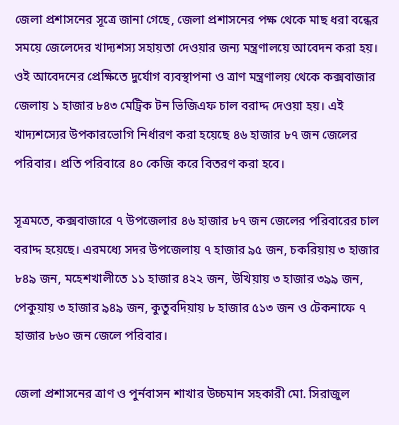জেলা প্রশাসনের সূত্রে জানা গেছে, জেলা প্রশাসনের পক্ষ থেকে মাছ ধরা বন্ধের সময়ে জেলেদের খাদ্যশস্য সহায়তা দেওয়ার জন্য মন্ত্রণালয়ে আবেদন করা হয়। ওই আবেদনের প্রেক্ষিতে দুর্যোগ ব্যবস্থাপনা ও ত্রাণ মন্ত্রণালয় থেকে কক্সবাজার জেলায় ১ হাজার ৮৪৩ মেট্রিক টন ভিজিএফ চাল বরাদ্দ দেওয়া হয়। এই খাদ্যশস্যের উপকারভোগি নির্ধারণ করা হয়েছে ৪৬ হাজার ৮৭ জন জেলের পরিবার। প্রতি পরিবারে ৪০ কেজি করে বিতরণ করা হবে।

সূত্রমতে, কক্সবাজারে ৭ উপজেলার ৪৬ হাজার ৮৭ জন জেলের পরিবারের চাল বরাদ্দ হয়েছে। এরমধ্যে সদর উপজেলায় ৭ হাজার ৯৫ জন, চকরিয়ায় ৩ হাজার ৮৪৯ জন, মহেশখালীতে ১১ হাজার ৪২২ জন, উখিয়ায় ৩ হাজার ৩৯৯ জন, পেকুয়ায় ৩ হাজার ৯৪৯ জন, কুতুবদিয়ায় ৮ হাজার ৫১৩ জন ও টেকনাফে ৭ হাজার ৮৬০ জন জেলে পরিবার।

জেলা প্রশাসনের ত্রাণ ও পুর্নবাসন শাখার উচ্চমান সহকারী মো. সিরাজুল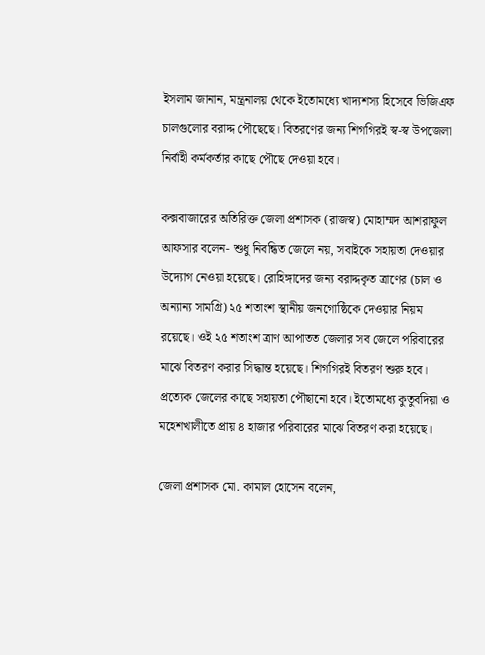ইসলাম জানান, মন্ত্রনালয় থেকে ইতোমধ্যে খাদ্যশস্য হিসেবে ভিজিএফ চালগুলোর বরাদ্দ পৌছেছে। বিতরণের জন্য শিগগিরই স্ব-স্ব উপজেলা নির্বাহী কর্মকর্তার কাছে পৌছে দেওয়া হবে।

কক্সবাজারের অতিরিক্ত জেলা প্রশাসক (রাজস্ব) মোহাম্মদ আশরাফুল আফসার বলেন- শুধু নিবন্ধিত জেলে নয়, সবাইকে সহায়তা দেওয়ার উদ্যোগ নেওয়া হয়েছে। রোহিঙ্গাদের জন্য বরাদ্দকৃত ত্রাণের (চাল ও অন্যান্য সামগ্রি) ২৫ শতাংশ স্থানীয় জনগোষ্ঠিকে দেওয়ার নিয়ম রয়েছে। ওই ২৫ শতাংশ ত্রাণ আপাতত জেলার সব জেলে পরিবারের মাঝে বিতরণ করার সিদ্ধান্ত হয়েছে। শিগগিরই বিতরণ শুরু হবে। প্রত্যেক জেলের কাছে সহায়তা পৌছানো হবে। ইতোমধ্যে কুতুবদিয়া ও মহেশখালীতে প্রায় ৪ হাজার পরিবারের মাঝে বিতরণ করা হয়েছে।

জেলা প্রশাসক মো. কামাল হোসেন বলেন,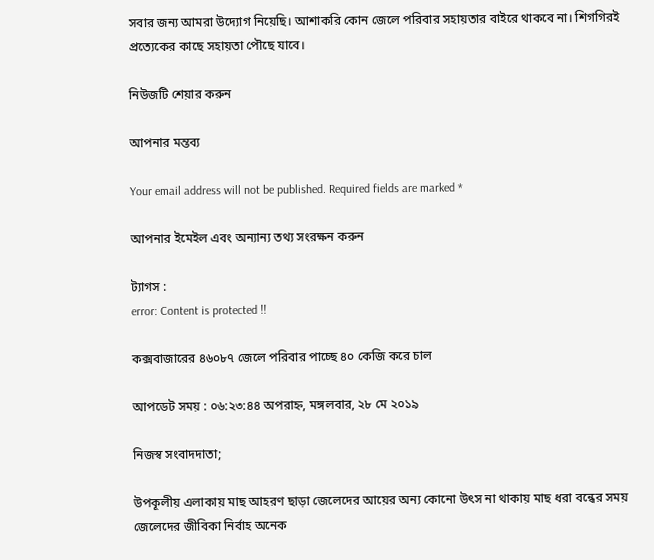সবার জন্য আমরা উদ্যোগ নিয়েছি। আশাকরি কোন জেলে পরিবার সহায়তার বাইরে থাকবে না। শিগগিরই প্রত্যেকের কাছে সহায়তা পৌছে যাবে।

নিউজটি শেয়ার করুন

আপনার মন্তব্য

Your email address will not be published. Required fields are marked *

আপনার ইমেইল এবং অন্যান্য তথ্য সংরক্ষন করুন

ট্যাগস :
error: Content is protected !!

কক্সবাজারের ৪৬০৮৭ জেলে পরিবার পাচ্ছে ৪০ কেজি করে চাল

আপডেট সময় : ০৬:২৩:৪৪ অপরাহ্ন, মঙ্গলবার, ২৮ মে ২০১৯

নিজস্ব সংবাদদাতা;

উপকূলীয় এলাকায় মাছ আহরণ ছাড়া জেলেদের আয়ের অন্য কোনো উৎস না থাকায় মাছ ধরা বন্ধের সময় জেলেদের জীবিকা নির্বাহ অনেক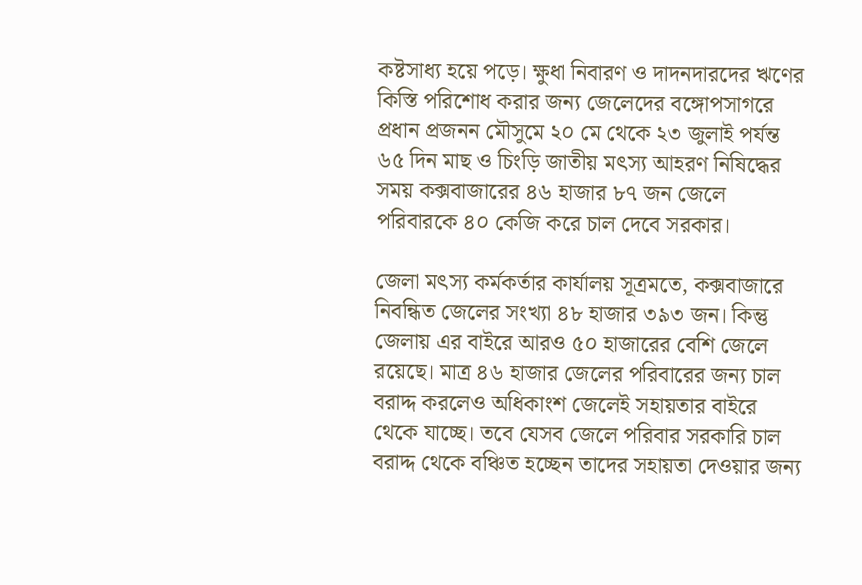কষ্টসাধ্য হয়ে পড়ে। ক্ষুধা নিবারণ ও দাদনদারদের ঋণের কিস্তি পরিশোধ করার জন্য জেলেদের বঙ্গোপসাগরে প্রধান প্রজনন মৌসুমে ২০ মে থেকে ২৩ জুলাই পর্যন্ত ৬৫ দিন মাছ ও চিংড়ি জাতীয় মৎস্য আহরণ নিষিদ্ধের সময় কক্সবাজারের ৪৬ হাজার ৮৭ জন জেলে পরিবারকে ৪০ কেজি করে চাল দেবে সরকার।

জেলা মৎস্য কর্মকর্তার কার্যালয় সূত্রমতে, কক্সবাজারে নিবন্ধিত জেলের সংখ্যা ৪৮ হাজার ৩৯৩ জন। কিন্তু জেলায় এর বাইরে আরও ৫০ হাজারের বেশি জেলে রয়েছে। মাত্র ৪৬ হাজার জেলের পরিবারের জন্য চাল বরাদ্দ করলেও অধিকাংশ জেলেই সহায়তার বাইরে থেকে যাচ্ছে। তবে যেসব জেলে পরিবার সরকারি চাল বরাদ্দ থেকে বঞ্চিত হচ্ছেন তাদের সহায়তা দেওয়ার জন্য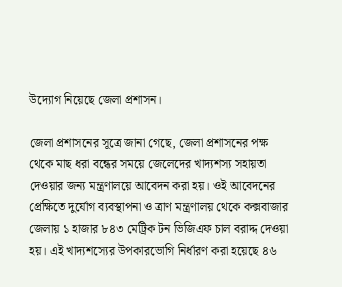উদ্যোগ নিয়েছে জেলা প্রশাসন।

জেলা প্রশাসনের সূত্রে জানা গেছে, জেলা প্রশাসনের পক্ষ থেকে মাছ ধরা বন্ধের সময়ে জেলেদের খাদ্যশস্য সহায়তা দেওয়ার জন্য মন্ত্রণালয়ে আবেদন করা হয়। ওই আবেদনের প্রেক্ষিতে দুর্যোগ ব্যবস্থাপনা ও ত্রাণ মন্ত্রণালয় থেকে কক্সবাজার জেলায় ১ হাজার ৮৪৩ মেট্রিক টন ভিজিএফ চাল বরাদ্দ দেওয়া হয়। এই খাদ্যশস্যের উপকারভোগি নির্ধারণ করা হয়েছে ৪৬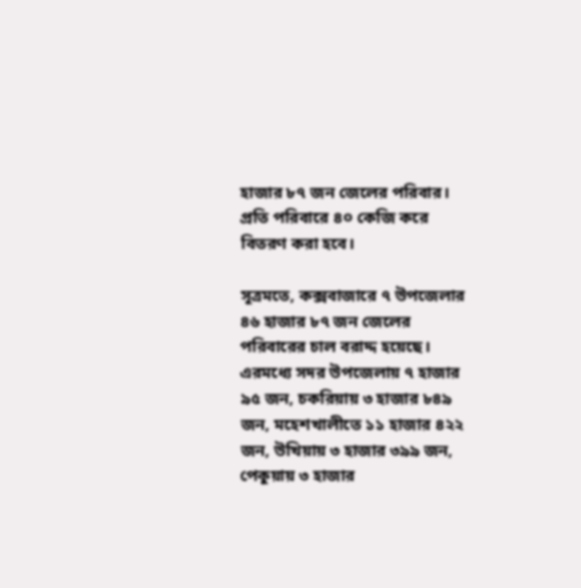হাজার ৮৭ জন জেলের পরিবার। প্রতি পরিবারে ৪০ কেজি করে বিতরণ করা হবে।

সূত্রমতে, কক্সবাজারে ৭ উপজেলার ৪৬ হাজার ৮৭ জন জেলের পরিবারের চাল বরাদ্দ হয়েছে। এরমধ্যে সদর উপজেলায় ৭ হাজার ৯৫ জন, চকরিয়ায় ৩ হাজার ৮৪৯ জন, মহেশখালীতে ১১ হাজার ৪২২ জন, উখিয়ায় ৩ হাজার ৩৯৯ জন, পেকুয়ায় ৩ হাজার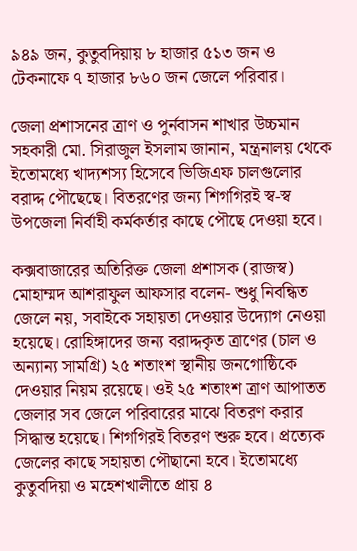৯৪৯ জন, কুতুবদিয়ায় ৮ হাজার ৫১৩ জন ও টেকনাফে ৭ হাজার ৮৬০ জন জেলে পরিবার।

জেলা প্রশাসনের ত্রাণ ও পুর্নবাসন শাখার উচ্চমান সহকারী মো. সিরাজুল ইসলাম জানান, মন্ত্রনালয় থেকে ইতোমধ্যে খাদ্যশস্য হিসেবে ভিজিএফ চালগুলোর বরাদ্দ পৌছেছে। বিতরণের জন্য শিগগিরই স্ব-স্ব উপজেলা নির্বাহী কর্মকর্তার কাছে পৌছে দেওয়া হবে।

কক্সবাজারের অতিরিক্ত জেলা প্রশাসক (রাজস্ব) মোহাম্মদ আশরাফুল আফসার বলেন- শুধু নিবন্ধিত জেলে নয়, সবাইকে সহায়তা দেওয়ার উদ্যোগ নেওয়া হয়েছে। রোহিঙ্গাদের জন্য বরাদ্দকৃত ত্রাণের (চাল ও অন্যান্য সামগ্রি) ২৫ শতাংশ স্থানীয় জনগোষ্ঠিকে দেওয়ার নিয়ম রয়েছে। ওই ২৫ শতাংশ ত্রাণ আপাতত জেলার সব জেলে পরিবারের মাঝে বিতরণ করার সিদ্ধান্ত হয়েছে। শিগগিরই বিতরণ শুরু হবে। প্রত্যেক জেলের কাছে সহায়তা পৌছানো হবে। ইতোমধ্যে কুতুবদিয়া ও মহেশখালীতে প্রায় ৪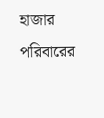হাজার পরিবারের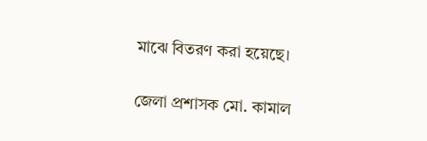মাঝে বিতরণ করা হয়েছে।

জেলা প্রশাসক মো. কামাল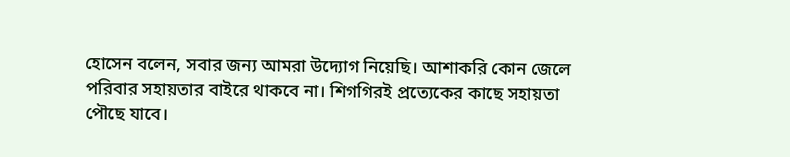হোসেন বলেন, সবার জন্য আমরা উদ্যোগ নিয়েছি। আশাকরি কোন জেলে পরিবার সহায়তার বাইরে থাকবে না। শিগগিরই প্রত্যেকের কাছে সহায়তা পৌছে যাবে।